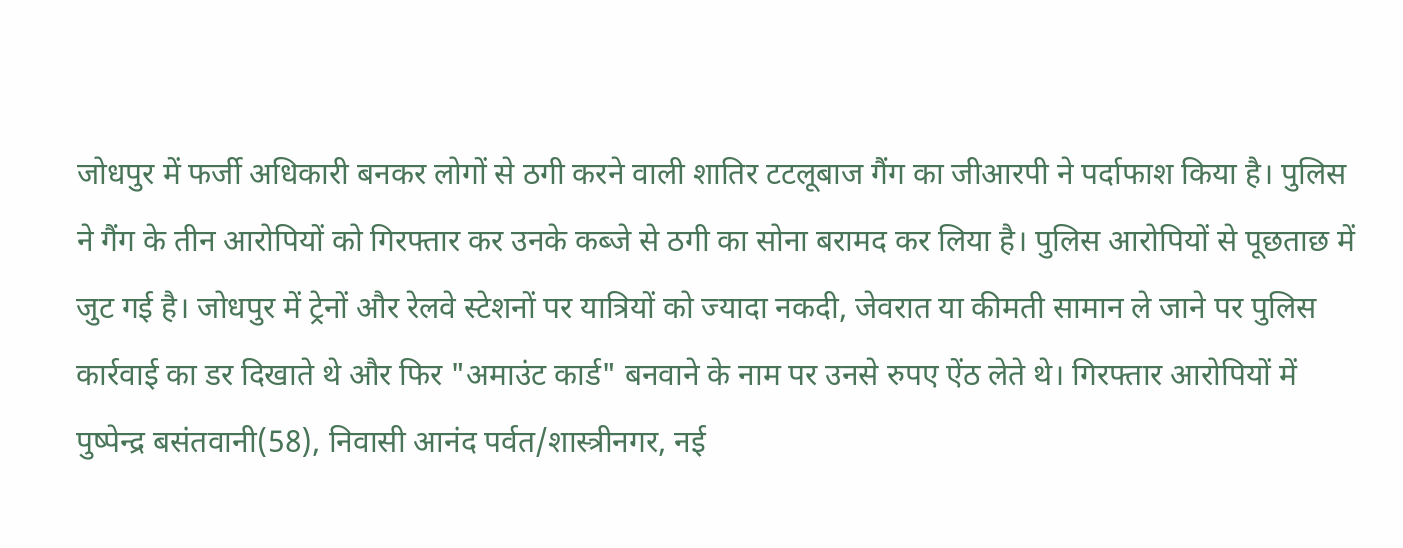जोधपुर में फर्जी अधिकारी बनकर लोगों से ठगी करने वाली शातिर टटलूबाज गैंग का जीआरपी ने पर्दाफाश किया है। पुलिस ने गैंग के तीन आरोपियों को गिरफ्तार कर उनके कब्जे से ठगी का सोना बरामद कर लिया है। पुलिस आरोपियों से पूछताछ में जुट गई है। जोधपुर में ट्रेनों और रेलवे स्टेशनों पर यात्रियों को ज्यादा नकदी, जेवरात या कीमती सामान ले जाने पर पुलिस कार्रवाई का डर दिखाते थे और फिर "अमाउंट कार्ड" बनवाने के नाम पर उनसे रुपए ऐंठ लेते थे। गिरफ्तार आरोपियों में पुष्पेन्द्र बसंतवानी(58), निवासी आनंद पर्वत/शास्त्रीनगर, नई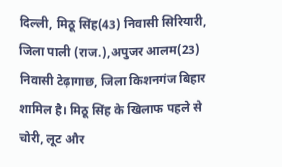दिल्ली, मिठू सिंह(43) निवासी सिरियारी, जिला पाली (राज.),अपुजर आलम(23) निवासी टेढ़ागाछ, जिला किशनगंज बिहार शामिल है। मिठू सिंह के खिलाफ पहले से चोरी, लूट और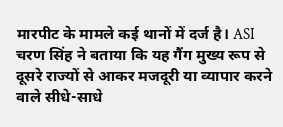मारपीट के मामले कई थानों में दर्ज है। ASI चरण सिंह ने बताया कि यह गैंग मुख्य रूप से दूसरे राज्यों से आकर मजदूरी या व्यापार करने वाले सीधे-साधे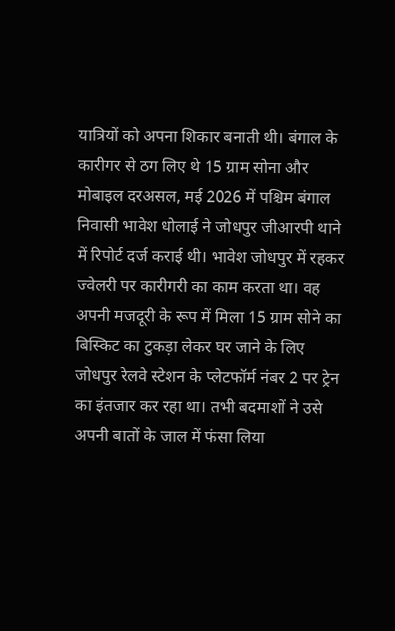यात्रियों को अपना शिकार बनाती थी। बंगाल के कारीगर से ठग लिए थे 15 ग्राम सोना और मोबाइल दरअसल, मई 2026 में पश्चिम बंगाल निवासी भावेश धोलाई ने जोधपुर जीआरपी थाने में रिपोर्ट दर्ज कराई थी। भावेश जोधपुर में रहकर ज्वेलरी पर कारीगरी का काम करता था। वह अपनी मजदूरी के रूप में मिला 15 ग्राम सोने का बिस्किट का टुकड़ा लेकर घर जाने के लिए जोधपुर रेलवे स्टेशन के प्लेटफॉर्म नंबर 2 पर ट्रेन का इंतजार कर रहा था। तभी बदमाशों ने उसे अपनी बातों के जाल में फंसा लिया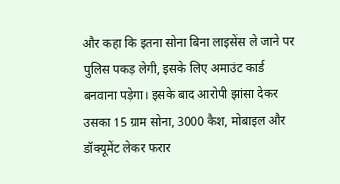और कहा कि इतना सोना बिना लाइसेंस ले जाने पर पुलिस पकड़ लेगी, इसके लिए अमाउंट कार्ड बनवाना पड़ेगा। इसके बाद आरोपी झांसा देकर उसका 15 ग्राम सोना, 3000 कैश, मोबाइल और डॉक्यूमेंट लेकर फरार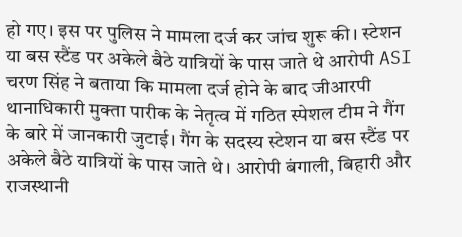हो गए। इस पर पुलिस ने मामला दर्ज कर जांच शुरू की। स्टेशन या बस स्टैंड पर अकेले बैठे यात्रियों के पास जाते थे आरोपी ASI चरण सिंह ने बताया कि मामला दर्ज होने के बाद जीआरपी थानाधिकारी मुक्ता पारीक के नेतृत्व में गठित स्पेशल टीम ने गैंग के बारे में जानकारी जुटाई। गैंग के सदस्य स्टेशन या बस स्टैंड पर अकेले बैठे यात्रियों के पास जाते थे। आरोपी बंगाली, बिहारी और राजस्थानी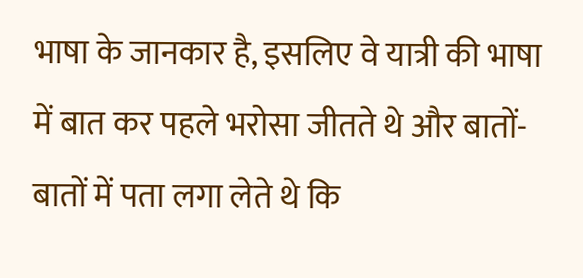भाषा के जानकार है, इसलिए वे यात्री की भाषा में बात कर पहले भरोसा जीतते थे और बातों-बातों में पता लगा लेते थे कि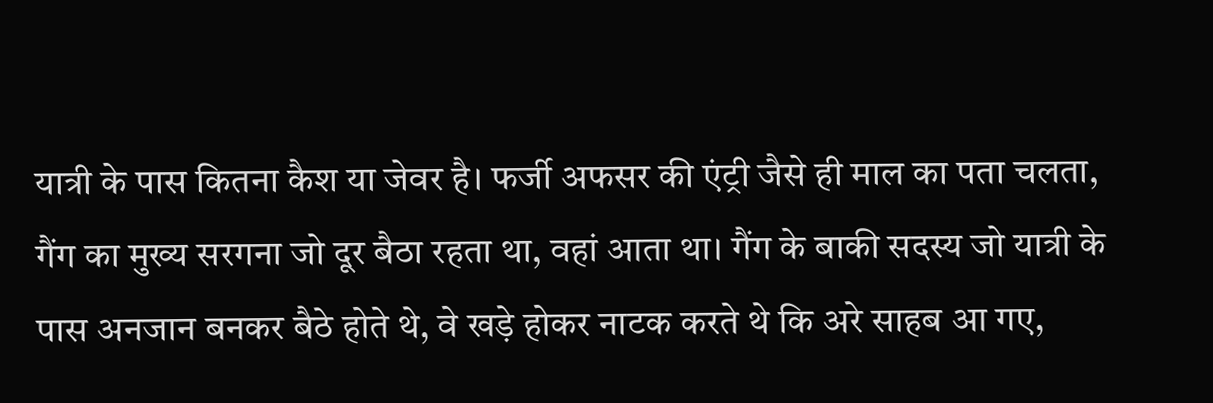यात्री के पास कितना कैश या जेवर है। फर्जी अफसर की एंट्री जैसे ही माल का पता चलता, गैंग का मुख्य सरगना जो दूर बैठा रहता था, वहां आता था। गैंग के बाकी सदस्य जो यात्री के पास अनजान बनकर बैठे होते थे, वे खड़े होकर नाटक करते थे कि अरे साहब आ गए,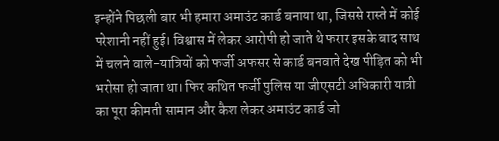इन्होंने पिछली बार भी हमारा अमाउंट कार्ड बनाया था, जिससे रास्ते में कोई परेशानी नहीं हुई। विश्वास में लेकर आरोपी हो जाते थे फरार इसके बाद साथ में चलने वाले-यात्रियों को फर्जी अफसर से कार्ड बनवाते देख पीड़ित को भी भरोसा हो जाता था। फिर कथित फर्जी पुलिस या जीएसटी अधिकारी यात्री का पूरा कीमती सामान और कैश लेकर अमाउंट कार्ड जो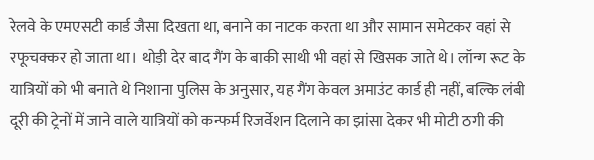रेलवे के एमएसटी कार्ड जैसा दिखता था, बनाने का नाटक करता था और सामान समेटकर वहां से रफूचक्कर हो जाता था। थोड़ी देर बाद गैंग के बाकी साथी भी वहां से खिसक जाते थे। लॉन्ग रूट के यात्रियों को भी बनाते थे निशाना पुलिस के अनुसार, यह गैंग केवल अमाउंट कार्ड ही नहीं, बल्कि लंबी दूरी की ट्रेनों में जाने वाले यात्रियों को कन्फर्म रिजर्वेशन दिलाने का झांसा देकर भी मोटी ठगी की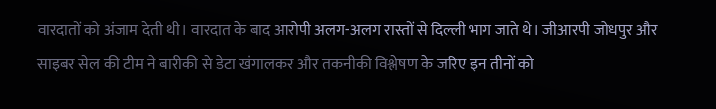वारदातों को अंजाम देती थी। वारदात के बाद आरोपी अलग-अलग रास्तों से दिल्ली भाग जाते थे। जीआरपी जोधपुर और साइबर सेल की टीम ने बारीकी से डेटा खंगालकर और तकनीकी विश्लेषण के जरिए इन तीनों को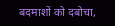बदमाशों को दबोचा,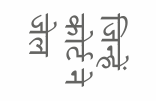जिन्हें कोर्ट ने जेल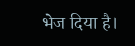भेज दिया है।